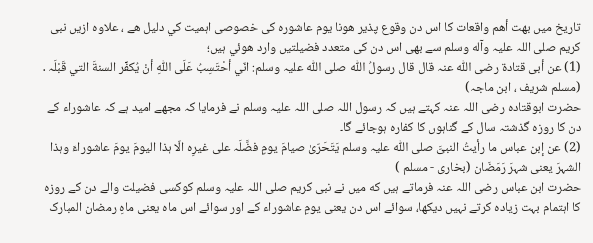تاريخ ميں بهت أهم واقعات كا اس دن وقوع پذير هونا یوم عاشورہ کی خصوصی اہمیت کي دليل هے ، علاوہ ازیں نبی کریم صلی اللہ علیہ وآله وسلم سے بھی اس دن کی متعدد فضیلتیں وارد هوئي ہیں؛
(1) عن أبی قتادة رضی اللّٰہ عنہ قال قال رسولُ اللّٰہ صلی اللّٰہ علیہ وسلم: انّي أحْتَسِبُ عَلَی اللّٰہِ أنْ یُکفِّر السنةَ التي قَبْلَہ․ (مسلم شریف ، ابن ماجہ)
حضرت ابوقتادہ رضی اللہ عنہ کہتے ہیں کہ رسول اللہ صلی اللہ علیہ وسلم نے فرمایا کہ مجھے امید ہے کہ عاشوراء کے دن کا روزہ گذشتہ سال کے گناہوں کا کفارہ ہوجائے گا۔
(2) عن إبن عباس ما رأیتُ النبیَّ صلی اللّٰہ علیہ وسلم یَتَحَرّیٰ صیامَ یومٍ فضَّلَہ علی غیرِہ الّا ہذا الیومَ یومَ عاشوراءَ وہذا الشہرَ یعنی شہرَ رَمَضَان (بخاری - مسلم )
حضرت ابن عباس رضی اللہ عنہ فرماتے ہیں كه میں نے نبی کریم صلی اللہ علیہ وسلم کوکسی فضیلت والے دن کے روزہ کا اہتمام بہت زیادہ کرتے نہیں دیکھا، سوائے اس دن یعنی یومِ عاشوراء کے اور سوائے اس ماہ یعنی ماہِ رمضان المبارک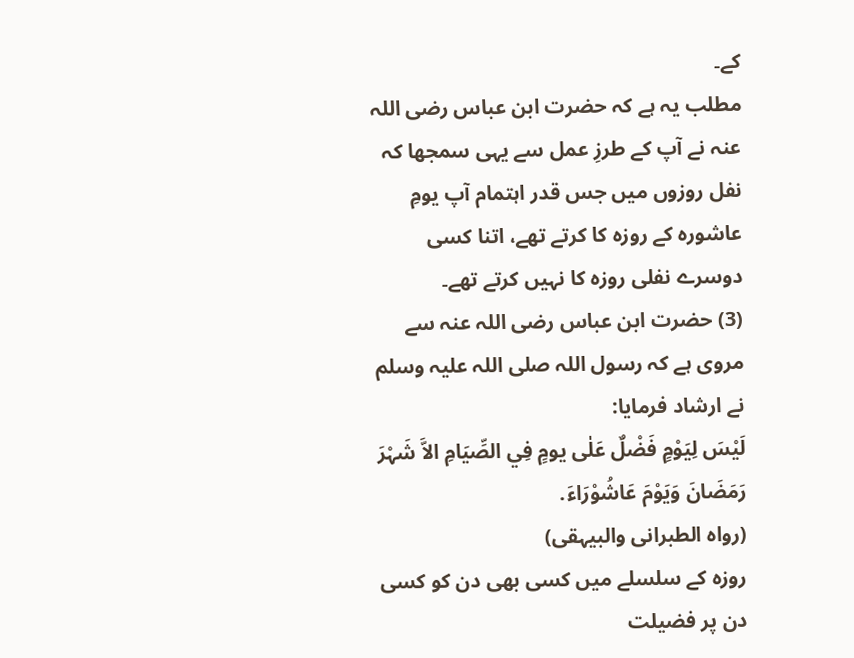کے۔
مطلب یہ ہے کہ حضرت ابن عباس رضی اللہ عنہ نے آپ کے طرزِ عمل سے یہی سمجھا کہ نفل روزوں میں جس قدر اہتمام آپ یومِ عاشورہ کے روزہ کا کرتے تھے، اتنا کسی دوسرے نفلی روزہ کا نہیں کرتے تھے۔
(3) حضرت ابن عباس رضی اللہ عنہ سے مروی ہے کہ رسول اللہ صلی اللہ علیہ وسلم نے ارشاد فرمایا:
لَیْسَ لِیَوْمٍ فَضْلٌ عَلٰی یومٍ فِي الصِّیَامِ الاَّ شَہْرَ رَمَضَانَ وَیَوْمَ عَاشُوْرَاءَ․
(رواہ الطبرانی والبیہقی)
روزہ کے سلسلے میں کسی بھی دن کو کسی دن پر فضیلت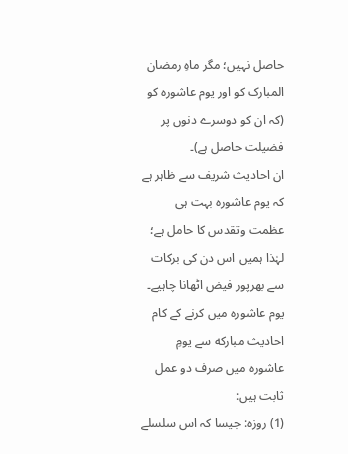حاصل نہیں؛ مگر ماہِ رمضان المبارک کو اور یوم عاشورہ کو (کہ ان کو دوسرے دنوں پر فضیلت حاصل ہے)۔
ان احادیث شریف سے ظاہر ہے کہ یوم عاشوره بہت ہی عظمت وتقدس کا حامل ہے؛ لہٰذا ہمیں اس دن کی برکات سے بھرپور فیض اٹھانا چاہیے۔
یوم عاشوره میں کرنے کے کام
احادیث مباركه سے یومِ عاشوره میں صرف دو عمل ثابت ہیں:
(1) روزہ: جیسا کہ اس سلسلے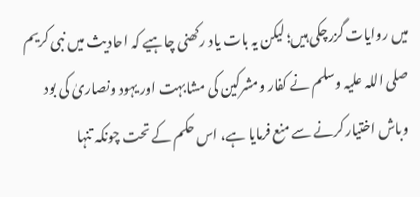میں روایات گزرچکی ہیں؛ لیکن یہ بات یاد رکھنی چاہیے کہ احادیث میں نبی کریم صلی اللہ علیہ وسلم نے کفار ومشرکین کی مشابہت اور یہود ونصاریٰ کی بود وباش اختیار کرنے سے منع فرمایا ہے، اس حکم کے تحت چونکہ تنہا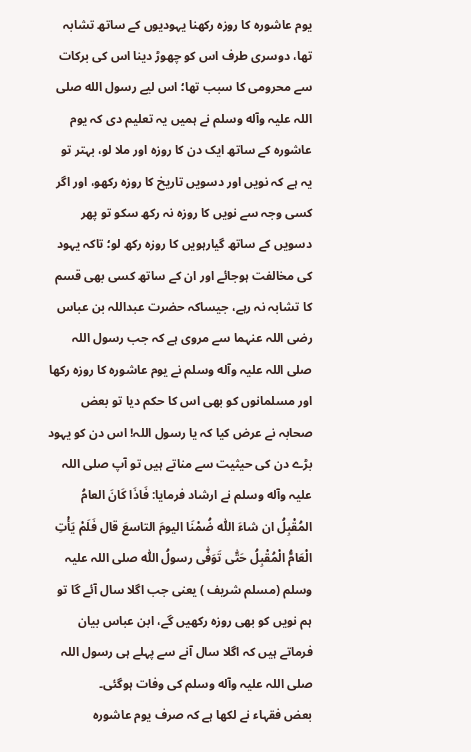یوم عاشوره کا روزہ رکھنا یہودیوں کے ساتھ تشابہ تھا، دوسری طرف اس کو چھوڑ دینا اس کی برکات سے محرومی کا سبب تھا؛ اس لیے رسول الله صلی اللہ علیہ وآله وسلم نے ہمیں یہ تعلیم دی کہ یوم عاشوره کے ساتھ ایک دن کا روزہ اور ملا لو، بہتر تو یہ ہے کہ نویں اور دسویں تاریخ کا روزہ رکھو، اور اگر کسی وجہ سے نویں کا روزہ نہ رکھ سکو تو پھر دسویں کے ساتھ گیارہویں کا روزہ رکھ لو؛ تاکہ یہود کی مخالفت ہوجائے اور ان کے ساتھ کسی بھی قسم کا تشابہ نہ رہے، جیساکہ حضرت عبداللہ بن عباس رضی اللہ عنہما سے مروی ہے کہ جب رسول اللہ صلی اللہ علیہ وآله وسلم نے یوم عاشوره کا روزہ رکھا اور مسلمانوں کو بھی اس کا حکم دیا تو بعض صحابہ نے عرض کیا کہ یا رسول اللہ! اس دن کو یہود بڑے دن کی حیثیت سے مناتے ہیں تو آپ صلی اللہ علیہ وآله وسلم نے ارشاد فرمایا: فَاذَا کَانَ العامُ المُقْبِلُ ان شاءَ اللّٰہ ضُمْنَا الیومَ التاسعَ قال فَلَمْ یَأْتِ الْعَامُّ الْمُقْبِلُ حَتّٰی تَوَفّٰی رسولُ اللّٰہ صلی اللہ علیہ وسلم (مسلم شریف ) یعنی جب اگلا سال آئے گا تو ہم نویں کو بھی روزہ رکھیں گے، ابن عباس بیان فرماتے ہیں کہ اگلا سال آنے سے پہلے ہی رسول اللہ صلی اللہ علیہ وآله وسلم کی وفات ہوگئی۔
بعض فقہاء نے لکھا ہے کہ صرف یوم عاشوره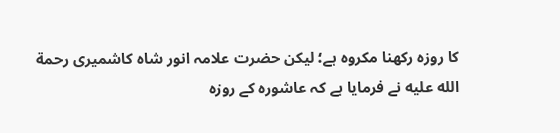کا روزہ رکھنا مکروہ ہے؛ لیکن حضرت علامہ انور شاہ کاشمیری رحمة الله عليه نے فرمایا ہے کہ عاشوره کے روزہ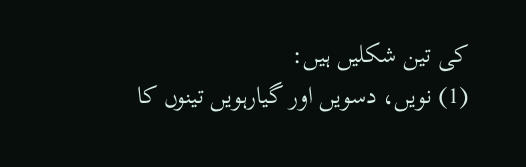کی تین شکلیں ہیں:
(1) نویں، دسویں اور گیارہویں تینوں کا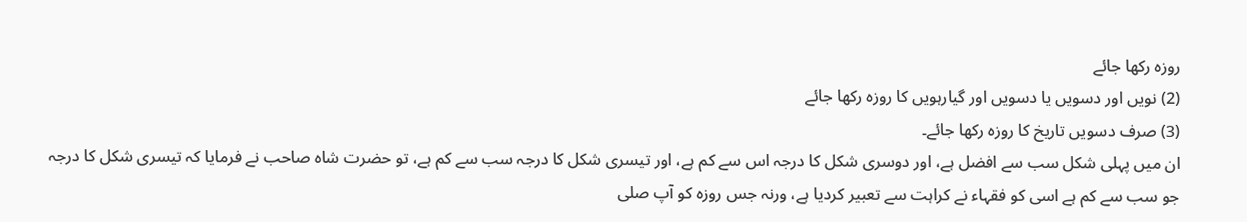روزہ رکھا جائے
(2) نویں اور دسویں يا دسويں اور گیارہویں کا روزہ رکھا جائے
(3) صرف دسویں تاریخ کا روزہ رکھا جائے۔
ان میں پہلی شکل سب سے افضل ہے، اور دوسری شکل کا درجہ اس سے کم ہے، اور تیسری شکل کا درجہ سب سے کم ہے، تو حضرت شاہ صاحب نے فرمایا کہ تیسری شکل کا درجہ جو سب سے کم ہے اسی کو فقہاء نے کراہت سے تعبیر کردیا ہے، ورنہ جس روزہ کو آپ صلی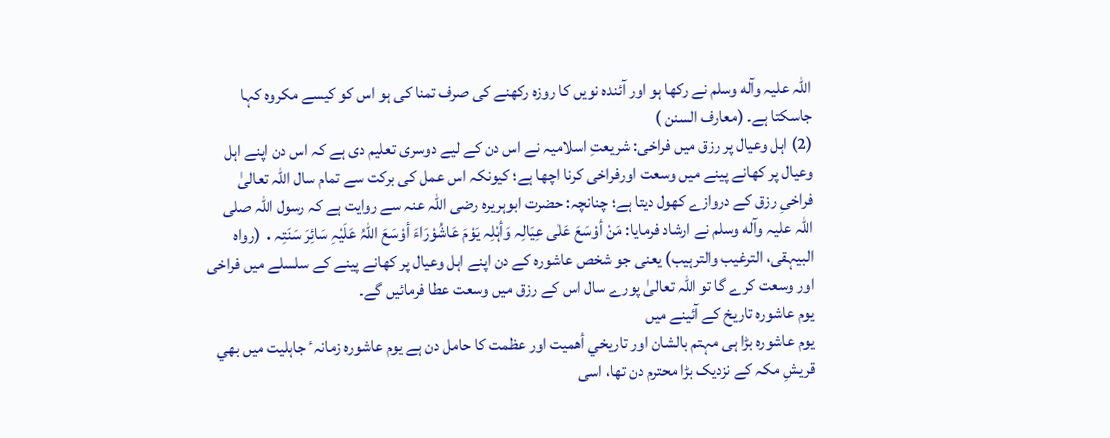اللہ علیہ وآله وسلم نے رکھا ہو اور آئندہ نویں کا روزہ رکھنے کی صرف تمنا کی ہو اس کو کیسے مکروہ کہا جاسکتا ہے۔ (معارف السنن )
(2) اہل وعیال پر رزق میں فراخی: شریعتِ اسلامیہ نے اس دن کے لیے دوسری تعلیم دی ہے کہ اس دن اپنے اہل وعیال پر کھانے پینے میں وسعت اورفراخی کرنا اچھا ہے؛ کیونکہ اس عمل کی برکت سے تمام سال اللہ تعالیٰ فراخیِ رزق کے دروازے کھول دیتا ہے؛ چنانچہ: حضرت ابوہریرہ رضی اللہ عنہ سے روایت ہے کہ رسول اللہ صلی اللہ علیہ وآله وسلم نے ارشاد فرمایا: مَنْ أوْسَعَ عَلٰی عِیَالِہ وَأہْلِہ یَوْمَ عَاشُوْرَاءَ أوْسَعَ اللّٰہُ عَلَیْہِ سَائِرَ سَنَتِہ․ (رواہ البیہقی، الترغیب والترہیب) یعنی جو شخص عاشوره کے دن اپنے اہل وعیال پر کھانے پینے کے سلسلے میں فراخی اور وسعت کرے گا تو اللہ تعالیٰ پورے سال اس کے رزق میں وسعت عطا فرمائیں گے۔
يوم عاشوره تاريخ كے آئينے ميں
یوم عاشورہ بڑا ہی مہتم بالشان اور تاريخي أهميت اور عظمت کا حامل دن ہے یوم عاشوره زمانہٴ جاہلیت میں بهي قریشِ مکہ کے نزدیک بڑا محترم دن تھا، اسی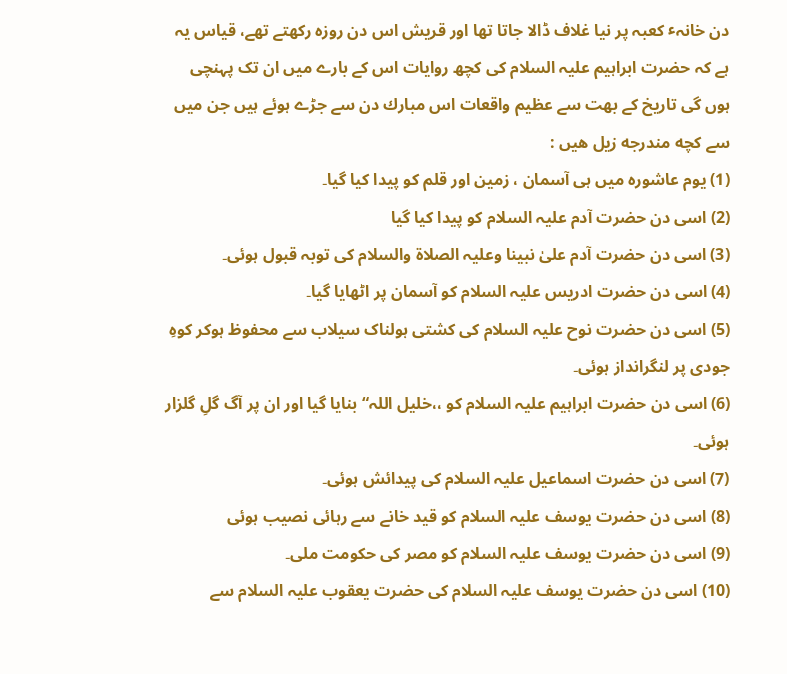دن خانہٴ کعبہ پر نیا غلاف ڈالا جاتا تھا اور قریش اس دن روزہ رکھتے تھے، قیاس یہ ہے کہ حضرت ابراہیم علیہ السلام کی کچھ روایات اس کے بارے میں ان تک پہنچی ہوں گی تاریخ کے بهت سے عظیم واقعات اس مبارك دن سے جڑے ہوئے ہیں جن ميں سے كچه مندرجه زيل هيں :
(1) یوم عاشورہ میں ہی آسمان ، زمین اور قلم کو پیدا کیا گیا۔
(2) اسی دن حضرت آدم علیہ السلام کو پیدا کیا گیا
(3) اسی دن حضرت آدم علیٰ نبینا وعلیہ الصلاة والسلام کی توبہ قبول ہوئی۔
(4) اسی دن حضرت ادریس علیہ السلام کو آسمان پر اٹھایا گیا۔
(5) اسی دن حضرت نوح علیہ السلام کی کشتی ہولناک سیلاب سے محفوظ ہوکر کوہِ جودی پر لنگرانداز ہوئی۔
(6) اسی دن حضرت ابراہیم علیہ السلام کو ،،خلیل اللہ“ بنایا گیا اور ان پر آگ گلِ گلزار ہوئی۔
(7) اسی دن حضرت اسماعیل علیہ السلام کی پیدائش ہوئی۔
(8) اسی دن حضرت یوسف علیہ السلام کو قید خانے سے رہائی نصیب ہوئی
(9) اسی دن حضرت یوسف علیہ السلام کو مصر کی حکومت ملی۔
(10) اسی دن حضرت یوسف علیہ السلام کی حضرت یعقوب علیہ السلام سے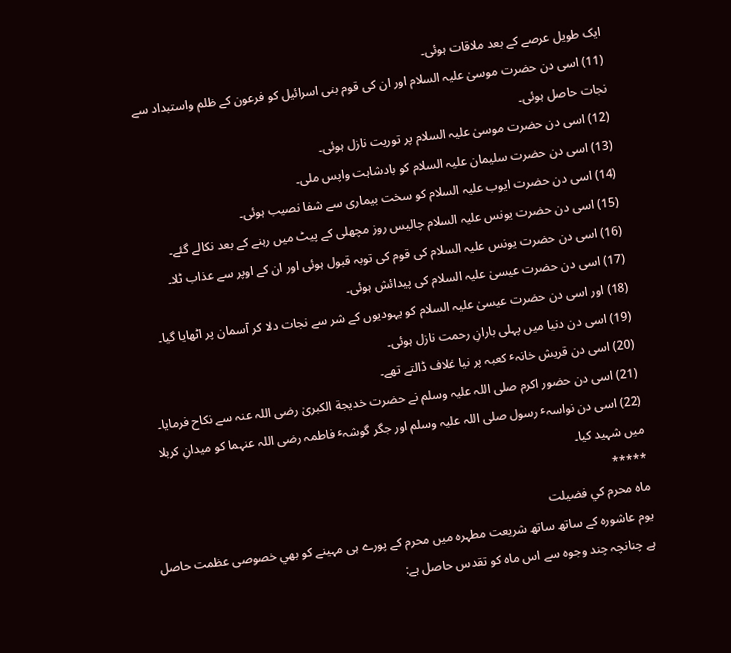ایک طویل عرصے کے بعد ملاقات ہوئی۔
(11) اسی دن حضرت موسیٰ علیہ السلام اور ان کی قوم بنی اسرائیل کو فرعون کے ظلم واستبداد سے نجات حاصل ہوئی۔
(12) اسی دن حضرت موسیٰ علیہ السلام پر توریت نازل ہوئی۔
(13) اسی دن حضرت سلیمان علیہ السلام کو بادشاہت واپس ملی۔
(14) اسی دن حضرت ایوب علیہ السلام کو سخت بیماری سے شفا نصیب ہوئی۔
(15) اسی دن حضرت یونس علیہ السلام چالیس روز مچھلی کے پیٹ میں رہنے کے بعد نکالے گئے۔
(16) اسی دن حضرت یونس علیہ السلام کی قوم کی توبہ قبول ہوئی اور ان کے اوپر سے عذاب ٹلا۔
(17) اسی دن حضرت عیسیٰ علیہ السلام کی پیدائش ہوئی۔
(18) اور اسی دن حضرت عیسیٰ علیہ السلام کو یہودیوں کے شر سے نجات دلا کر آسمان پر اٹھایا گیا۔
(19) اسی دن دنیا میں پہلی بارانِ رحمت نازل ہوئی۔
(20) اسی دن قریش خانہٴ کعبہ پر نیا غلاف ڈالتے تھے۔
(21) اسی دن حضور اکرم صلی اللہ علیہ وسلم نے حضرت خدیجة الکبریٰ رضی اللہ عنہ سے نکاح فرمایا۔
(22) اسی دن نواسہٴ رسول صلی اللہ علیہ وسلم اور جگر گوشہٴ فاطمہ رضی اللہ عنہما کو میدانِ کربلا میں شہید کیا۔
*****
ماه محرم كي فضيلت
یوم عاشوره کے ساتھ ساتھ شریعت مطہرہ میں محرم کے پورے ہی مہینے کو بهي خصوصی عظمت حاصل ہے چنانچہ چند وجوہ سے اس ماہ کو تقدس حاصل ہے: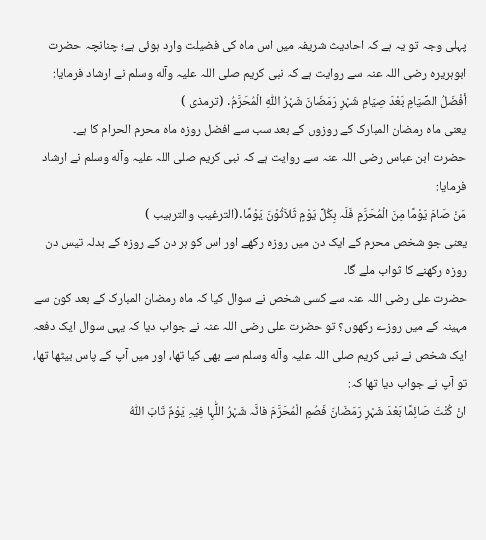پہلی وجہ تو یہ ہے کہ احادیث شریفہ میں اس ماہ کی فضیلت وارد ہوئی ہے؛ چنانچہ حضرت ابوہریرہ رضی اللہ عنہ سے روایت ہے کہ نبی کریم صلی اللہ علیہ وآله وسلم نے ارشاد فرمایا:
أفْضَلُ الصِّیَامِ بَعْدَ صِیَامِ شَہْرِ رَمَضَانَ شَہْرُ اللّٰہِ الْمُحَرَّمُ․ (ترمذی )
یعنی ماہ رمضان المبارک کے روزوں کے بعد سب سے افضل روزہ ماہ محرم الحرام کا ہے۔
حضرت ابن عباس رضی اللہ عنہ سے روایت ہے کہ نبی کریم صلی اللہ علیہ وآله وسلم نے ارشاد فرمایا:
مَنْ صَامَ یَوْمًا مِنَ الْمُحَرَّمِ فَلَہ بِکُلِّ یَوْمٍ ثَلاَثُوْنَ یَوْمًا․(الترغیب والترہیب )
یعنی جو شخص محرم کے ایک دن میں روزہ رکھے اور اس کو ہر دن کے روزہ کے بدلہ تیس دن روزہ رکھنے کا ثواب ملے گا۔
حضرت علی رضی اللہ عنہ سے کسی شخص نے سوال کیا کہ ماہ رمضان المبارک کے بعد کون سے مہینہ کے میں روزے رکھوں؟ تو حضرت علی رضی اللہ عنہ نے جواب دیا کہ یہی سوال ایک دفعہ ایک شخص نے نبی کریم صلی اللہ علیہ وآله وسلم سے بھی کیا تھا، اور میں آپ کے پاس بیٹھا تھا، تو آپ نے جواب دیا تھا کہ:
انْ کُنْتَ صَائِمًا بَعْدَ شَہْرِ رَمَضَانَ فَصُمِ الْمُحَرَّمَ فانَّہ شَہْرُ اللّٰہِا فِیْہِ یَوْمٌ تَابَ اللّٰہُ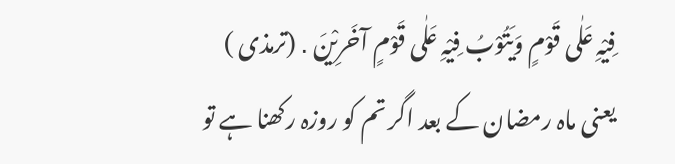فِیْہِ عَلٰی قَوْمٍ وَیَتُوْبُ فِیْہِ عَلٰی قَوْمٍ آخَرِیْنَ ․ (ترمذی )
یعنی ماہ رمضان کے بعد اگر تم کو روزہ رکھنا ہے تو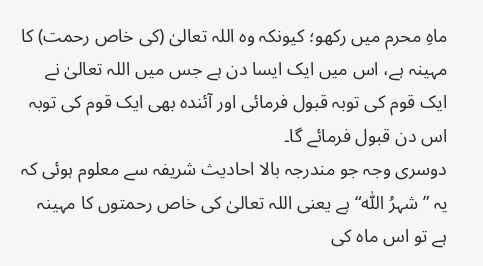ماہِ محرم میں رکھو؛ کیونکہ وہ اللہ تعالیٰ (کی خاص رحمت) کا مہینہ ہے، اس میں ایک ایسا دن ہے جس میں اللہ تعالیٰ نے ایک قوم کی توبہ قبول فرمائی اور آئندہ بھی ایک قوم کی توبہ اس دن قبول فرمائے گا۔
دوسری وجہ جو مندرجہ بالا احادیث شریفہ سے معلوم ہوئی کہ یہ ”شہرُ اللّٰہ“ ہے یعنی اللہ تعالیٰ کی خاص رحمتوں کا مہینہ ہے تو اس ماہ کی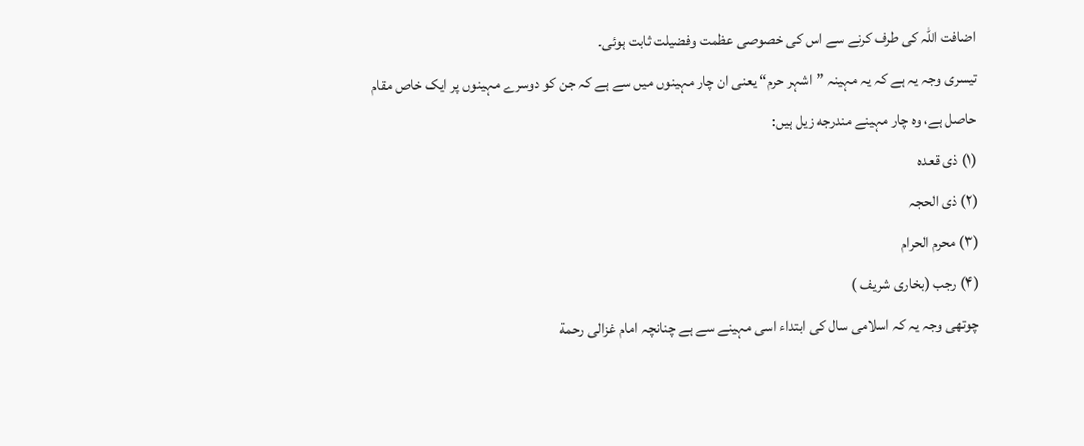اضافت اللہ کی طرف کرنے سے اس کی خصوصی عظمت وفضیلت ثابت ہوئی۔
تیسری وجہ یہ ہے کہ یہ مہینہ ”اشہر حرم“ یعنی ان چار مہینوں میں سے ہے کہ جن کو دوسرے مہینوں پر ایک خاص مقام حاصل ہے، وہ چار مہینے مندرجه زيل ہیں:
(۱) ذی قعدہ
(۲) ذی الحجہ
(۳) محرم الحرام
(۴) رجب (بخاری شریف )
چوتھی وجہ یہ کہ اسلامی سال کی ابتداء اسی مہینے سے ہے چنانچہ امام غزالی رحمة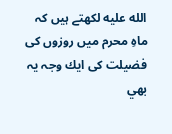الله عليه لکھتے ہیں کہ ماہِ محرم میں روزوں کی فضیلت کی ايك وجہ یہ بهي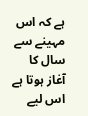ہے کہ اس مہینے سے سال کا آغاز ہوتا ہے اس لیے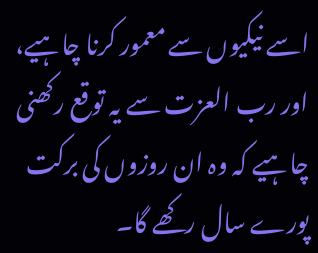اسے نیکیوں سے معمور کرنا چاہیے، اور رب العزت سے یہ توقع رکھنی چاہیے کہ وہ ان روزوں کی برکت پورے سال رکھے گا۔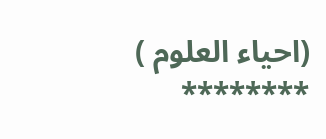(احیاء العلوم )
********